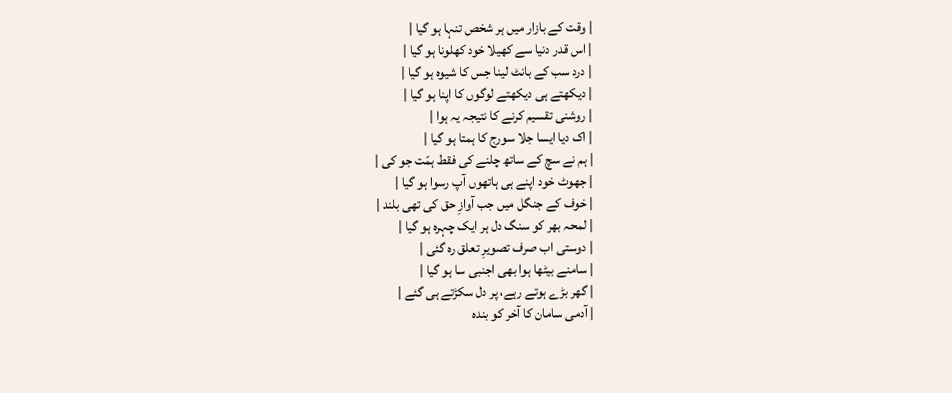| وقت کے بازار میں ہر شخص تنہا ہو گیا |
| اس قدر دنیا سے کھیلا خود کھلونا ہو گیا |
| درد سب کے بانٹ لینا جس کا شیوہ ہو گیا |
| دیکھتے ہی دیکھتے لوگوں کا اپنا ہو گیا |
| روشنی تقسیم کرنے کا نتیجہ یہ ہوا |
| اک دیا ایسا جلا سورج کا ہمتا ہو گیا |
| ہم نے سچ کے ساتھ چلنے کی فقط ہمّت جو کی |
| جھوٹ خود اپنے ہی ہاتھوں آپ رسوا ہو گیا |
| خوف کے جنگل میں جب آوازِ حق کی تھی بلند |
| لمحہ بھر کو سنگ دل ہر ایک چہرہ ہو گیا |
| دوستی اب صرف تصویرِ تعلق رہ گئی |
| سامنے بیٹھا ہوا بھی اجنبی سا ہو گیا |
| گھر بڑے ہوتے رہے، پر دل سکڑتے ہی گئے |
| آدمی سامان کا آخر کو بندہ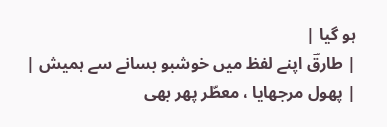ہو گیا |
| طارقؔ اپنے لفظ میں خوشبو بسانے سے ہمیش |
| پھول مرجھایا ، معطّر پھر بھی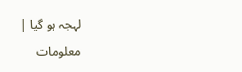لہجہ ہو گیا |
معلومات